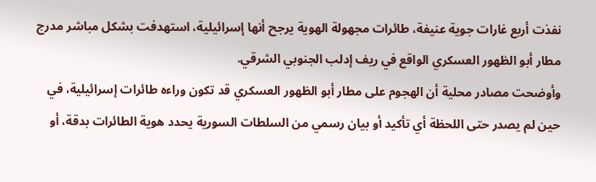نفذت أربع غارات جوية عنيفة، طائرات مجهولة الهوية يرجح أنها إسرائيلية، استهدفت بشكل مباشر مدرج مطار أبو الظهور العسكري الواقع في ريف إدلب الجنوبي الشرقي.
وأوضحت مصادر محلية أن الهجوم على مطار أبو الظهور العسكري قد تكون وراءه طائرات إسرائيلية، في حين لم يصدر حتى اللحظة أي تأكيد أو بيان رسمي من السلطات السورية يحدد هوية الطائرات بدقة، أو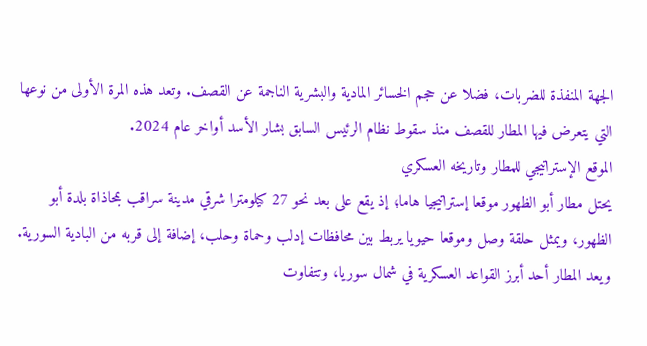الجهة المنفذة للضربات، فضلا عن حجم الخسائر المادية والبشرية الناجمة عن القصف. وتعد هذه المرة الأولى من نوعها التي يتعرض فيها المطار للقصف منذ سقوط نظام الرئيس السابق بشار الأسد أواخر عام 2024.
الموقع الإستراتيجي للمطار وتاريخه العسكري
يحتل مطار أبو الظهور موقعا إستراتيجيا هاما؛ إذ يقع على بعد نحو 27 كيلومترا شرقي مدينة سراقب بمحاذاة بلدة أبو الظهور، ويمثل حلقة وصل وموقعا حيويا يربط بين محافظات إدلب وحماة وحلب، إضافة إلى قربه من البادية السورية.
ويعد المطار أحد أبرز القواعد العسكرية في شمال سوريا، وتتفاوت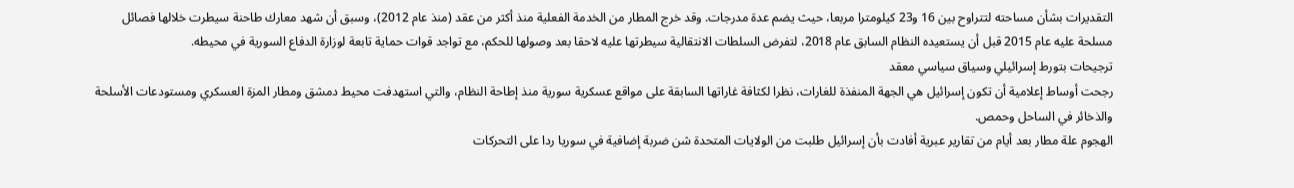التقديرات بشأن مساحته لتتراوح بين 16 و23 كيلومترا مربعا، حيث يضم عدة مدرجات. وقد خرج المطار من الخدمة الفعلية منذ أكثر من عقد (منذ عام 2012)، وسبق أن شهد معارك طاحنة سيطرت خلالها فصائل مسلحة عليه عام 2015 قبل أن يستعيده النظام السابق عام 2018، لتفرض السلطات الانتقالية سيطرتها عليه لاحقا بعد وصولها للحكم، مع تواجد قوات حماية تابعة لوزارة الدفاع السورية في محيطه.
ترجيحات بتورط إسرائيلي وسياق سياسي معقد
رجحت أوساط إعلامية أن تكون إسرائيل هي الجهة المنفذة للغارات، نظرا لكثافة غاراتها السابقة على مواقع عسكرية سورية منذ إطاحة النظام، والتي استهدفت محيط دمشق ومطار المزة العسكري ومستودعات الأسلحة والذخائر في الساحل وحمص.
الهجوم علة مطار بعد أيام من تقارير عبرية أفادت بأن إسرائيل طلبت من الولايات المتحدة شن ضربة إضافية في سوريا ردا على التحركات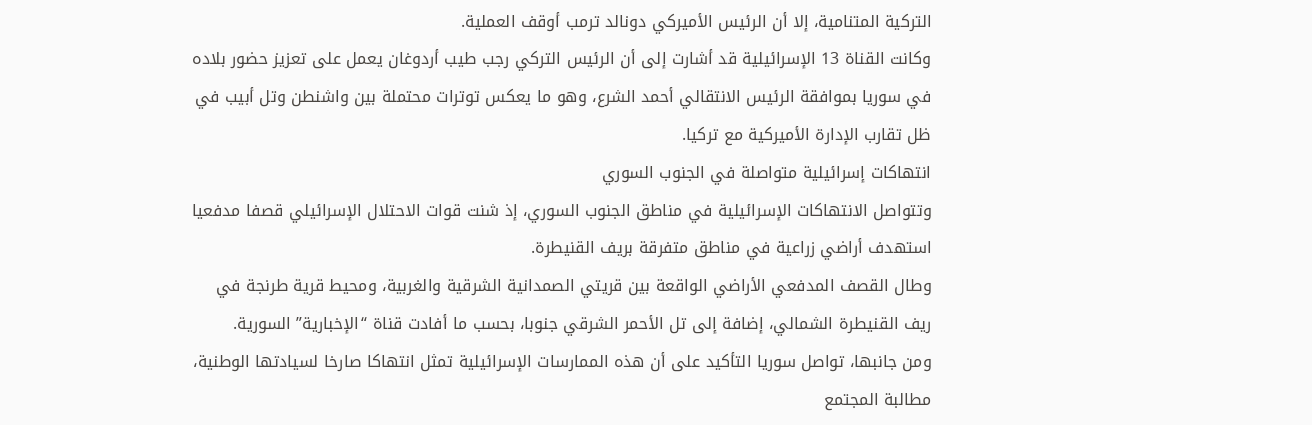التركية المتنامية، إلا أن الرئيس الأميركي دونالد ترمب أوقف العملية.
وكانت القناة 13 الإسرائيلية قد أشارت إلى أن الرئيس التركي رجب طيب أردوغان يعمل على تعزيز حضور بلاده في سوريا بموافقة الرئيس الانتقالي أحمد الشرع، وهو ما يعكس توترات محتملة بين واشنطن وتل أبيب في ظل تقارب الإدارة الأميركية مع تركيا.
انتهاكات إسرائيلية متواصلة في الجنوب السوري
وتتواصل الانتهاكات الإسرائيلية في مناطق الجنوب السوري، إذ شنت قوات الاحتلال الإسرائيلي قصفا مدفعيا استهدف أراضي زراعية في مناطق متفرقة بريف القنيطرة.
وطال القصف المدفعي الأراضي الواقعة بين قريتي الصمدانية الشرقية والغربية، ومحيط قرية طرنجة في ريف القنيطرة الشمالي، إضافة إلى تل الأحمر الشرقي جنوبا، بحسب ما أفادت قناة “الإخبارية” السورية.
ومن جانبها، تواصل سوريا التأكيد على أن هذه الممارسات الإسرائيلية تمثل انتهاكا صارخا لسيادتها الوطنية، مطالبة المجتمع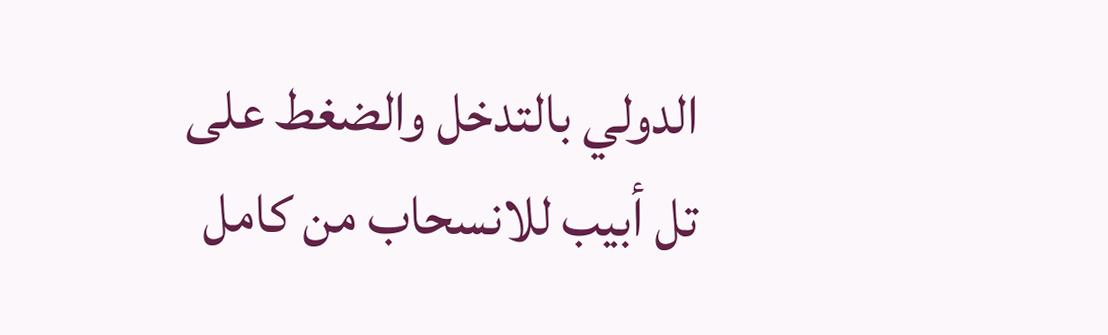الدولي بالتدخل والضغط على تل أبيب للانسحاب من كامل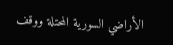الأراضي السورية المحتلة ووقف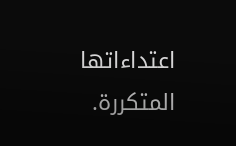اعتداءاتها المتكررة.